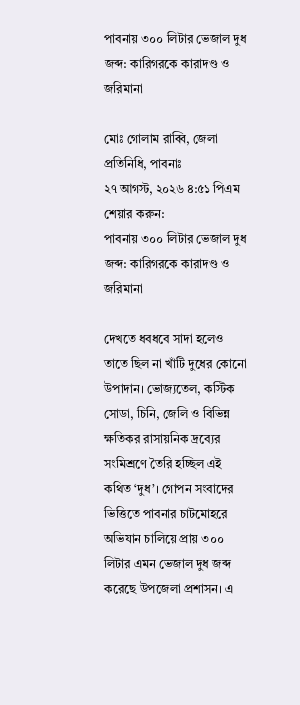পাবনায় ৩০০ লিটার ভেজাল দুধ জব্দ: কারিগরকে কারাদণ্ড ও জরিমানা

মোঃ গোলাম রাব্বি, জেলা প্রতিনিধি, পাবনাঃ
২৭ আগস্ট, ২০২৬ ৪:৫১ পিএম
শেয়ার করুন:
পাবনায় ৩০০ লিটার ভেজাল দুধ জব্দ: কারিগরকে কারাদণ্ড ও জরিমানা

দেখতে ধবধবে সাদা হলেও তাতে ছিল না খাঁটি দুধের কোনো উপাদান। ভোজ্যতেল, কস্টিক সোডা, চিনি, জেলি ও বিভিন্ন ক্ষতিকর রাসায়নিক দ্রব্যের সংমিশ্রণে তৈরি হচ্ছিল এই কথিত ‘দুধ’। গোপন সংবাদের ভিত্তিতে পাবনার চাটমোহরে অভিযান চালিয়ে প্রায় ৩০০ লিটার এমন ভেজাল দুধ জব্দ করেছে উপজেলা প্রশাসন। এ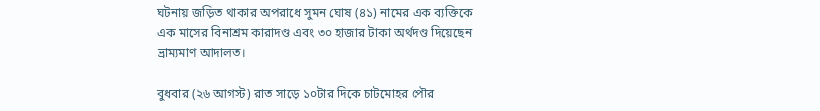ঘটনায় জড়িত থাকার অপরাধে সুমন ঘোষ (৪১) নামের এক ব্যক্তিকে এক মাসের বিনাশ্রম কারাদণ্ড এবং ৩০ হাজার টাকা অর্থদণ্ড দিয়েছেন ভ্রাম্যমাণ আদালত।

বুধবার (২৬ আগস্ট) রাত সাড়ে ১০টার দিকে চাটমোহর পৌর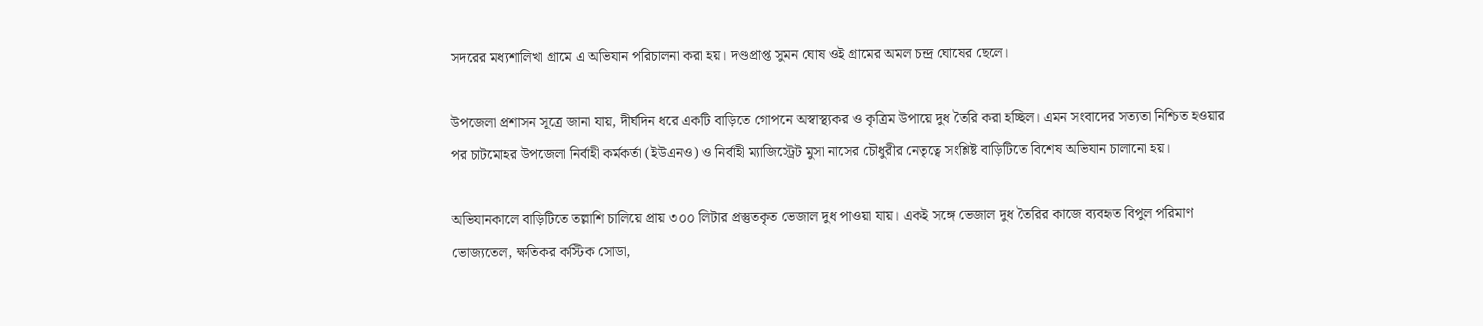সদরের মধ্যশালিখা গ্রামে এ অভিযান পরিচালনা করা হয়। দণ্ডপ্রাপ্ত সুমন ঘোষ ওই গ্রামের অমল চন্দ্র ঘোষের ছেলে।

উপজেলা প্রশাসন সূত্রে জানা যায়, দীর্ঘদিন ধরে একটি বাড়িতে গোপনে অস্বাস্থ্যকর ও কৃত্রিম উপায়ে দুধ তৈরি করা হচ্ছিল। এমন সংবাদের সত্যতা নিশ্চিত হওয়ার পর চাটমোহর উপজেলা নির্বাহী কর্মকর্তা (ইউএনও) ও নির্বাহী ম্যাজিস্ট্রেট মুসা নাসের চৌধুরীর নেতৃত্বে সংশ্লিষ্ট বাড়িটিতে বিশেষ অভিযান চালানো হয়।

অভিযানকালে বাড়িটিতে তল্লাশি চালিয়ে প্রায় ৩০০ লিটার প্রস্তুতকৃত ভেজাল দুধ পাওয়া যায়। একই সঙ্গে ভেজাল দুধ তৈরির কাজে ব্যবহৃত বিপুল পরিমাণ ভোজ্যতেল, ক্ষতিকর কস্টিক সোডা,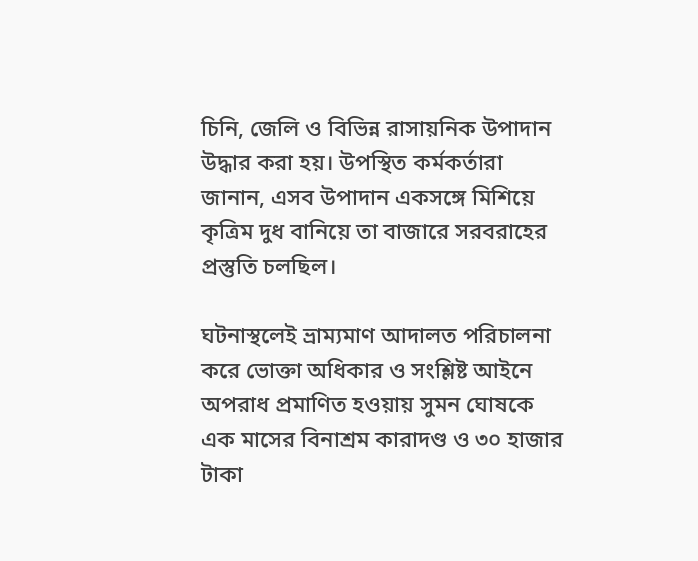চিনি, জেলি ও বিভিন্ন রাসায়নিক উপাদান উদ্ধার করা হয়। উপস্থিত কর্মকর্তারা জানান, এসব উপাদান একসঙ্গে মিশিয়ে কৃত্রিম দুধ বানিয়ে তা বাজারে সরবরাহের প্রস্তুতি চলছিল।

ঘটনাস্থলেই ভ্রাম্যমাণ আদালত পরিচালনা করে ভোক্তা অধিকার ও সংশ্লিষ্ট আইনে অপরাধ প্রমাণিত হওয়ায় সুমন ঘোষকে এক মাসের বিনাশ্রম কারাদণ্ড ও ৩০ হাজার টাকা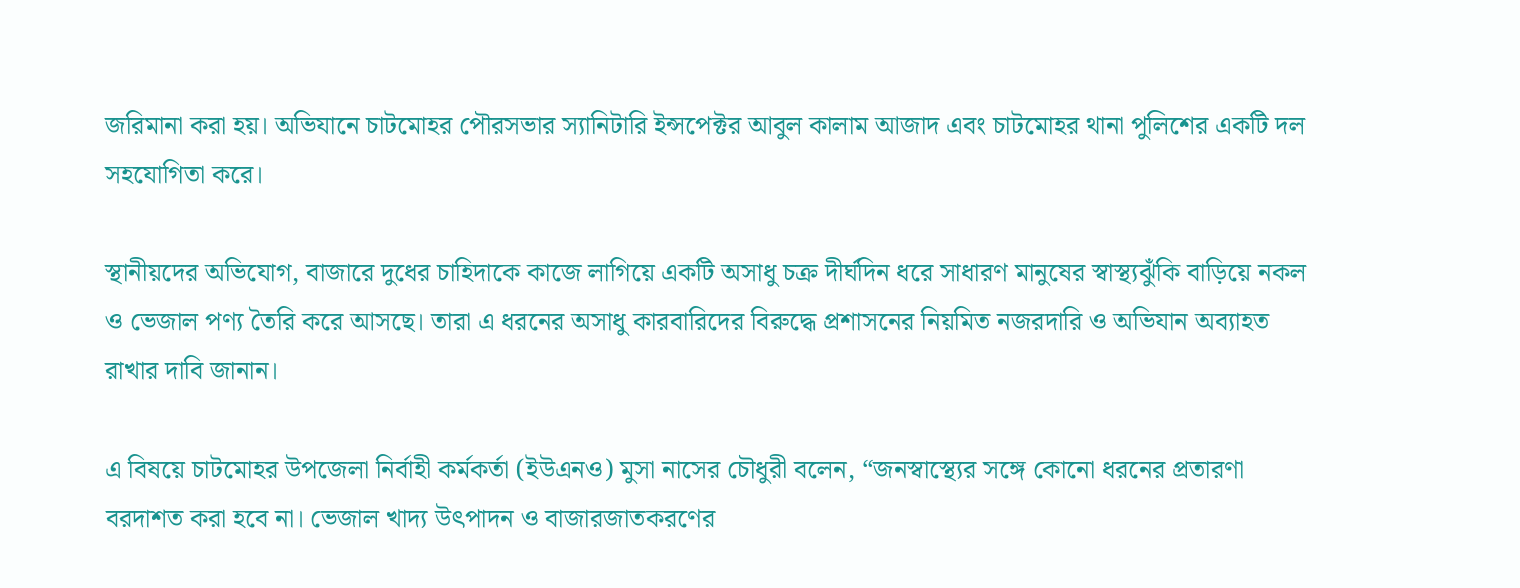জরিমানা করা হয়। অভিযানে চাটমোহর পৌরসভার স্যানিটারি ইন্সপেক্টর আবুল কালাম আজাদ এবং চাটমোহর থানা পুলিশের একটি দল সহযোগিতা করে।

স্থানীয়দের অভিযোগ, বাজারে দুধের চাহিদাকে কাজে লাগিয়ে একটি অসাধু চক্র দীর্ঘদিন ধরে সাধারণ মানুষের স্বাস্থ্যঝুঁকি বাড়িয়ে নকল ও ভেজাল পণ্য তৈরি করে আসছে। তারা এ ধরনের অসাধু কারবারিদের বিরুদ্ধে প্রশাসনের নিয়মিত নজরদারি ও অভিযান অব্যাহত রাখার দাবি জানান।

এ বিষয়ে চাটমোহর উপজেলা নির্বাহী কর্মকর্তা (ইউএনও) মুসা নাসের চৌধুরী বলেন, “জনস্বাস্থ্যের সঙ্গে কোনো ধরনের প্রতারণা বরদাশত করা হবে না। ভেজাল খাদ্য উৎপাদন ও বাজারজাতকরণের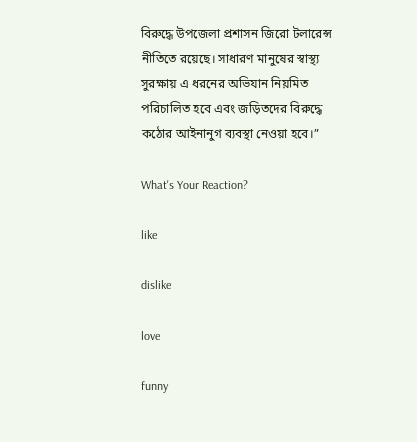বিরুদ্ধে উপজেলা প্রশাসন জিরো টলারেন্স নীতিতে রয়েছে। সাধারণ মানুষের স্বাস্থ্য সুরক্ষায় এ ধরনের অভিযান নিয়মিত পরিচালিত হবে এবং জড়িতদের বিরুদ্ধে কঠোর আইনানুগ ব্যবস্থা নেওয়া হবে।”

What's Your Reaction?

like

dislike

love

funny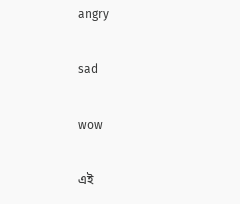angry

sad

wow

এই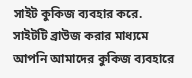সাইট কুকিজ ব্যবহার করে. সাইটটি ব্রাউজ করার মাধ্যমে আপনি আমাদের কুকিজ ব্যবহারে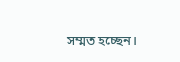সম্মত হচ্ছেন।